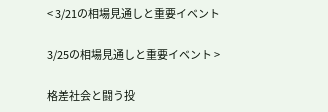< 3/21の相場見通しと重要イベント

3/25の相場見通しと重要イベント >

格差社会と闘う投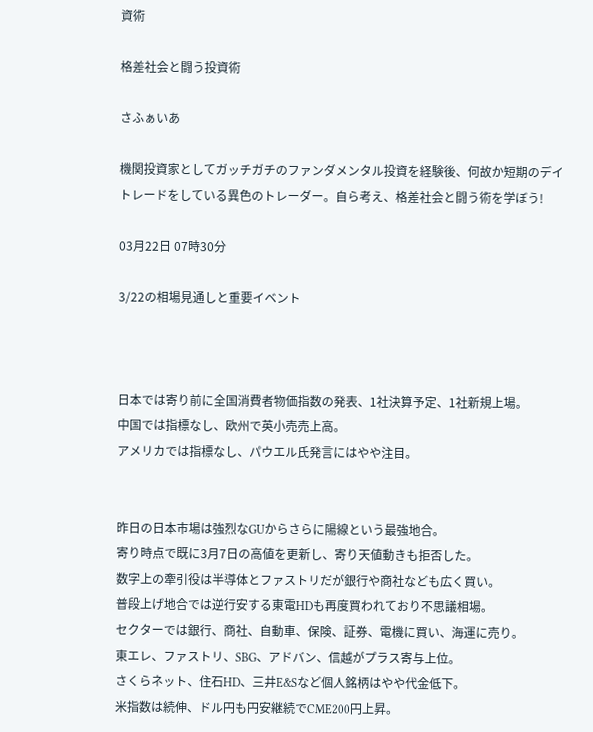資術

格差社会と闘う投資術

さふぁいあ

機関投資家としてガッチガチのファンダメンタル投資を経験後、何故か短期のデイトレードをしている異色のトレーダー。自ら考え、格差社会と闘う術を学ぼう!

03月22日 07時30分

3/22の相場見通しと重要イベント



日本では寄り前に全国消費者物価指数の発表、1社決算予定、1社新規上場。
中国では指標なし、欧州で英小売売上高。
アメリカでは指標なし、パウエル氏発言にはやや注目。


昨日の日本市場は強烈なGUからさらに陽線という最強地合。
寄り時点で既に3月7日の高値を更新し、寄り天値動きも拒否した。
数字上の牽引役は半導体とファストリだが銀行や商社なども広く買い。
普段上げ地合では逆行安する東電HDも再度買われており不思議相場。
セクターでは銀行、商社、自動車、保険、証券、電機に買い、海運に売り。
東エレ、ファストリ、SBG、アドバン、信越がプラス寄与上位。
さくらネット、住石HD、三井E&Sなど個人銘柄はやや代金低下。
米指数は続伸、ドル円も円安継続でCME200円上昇。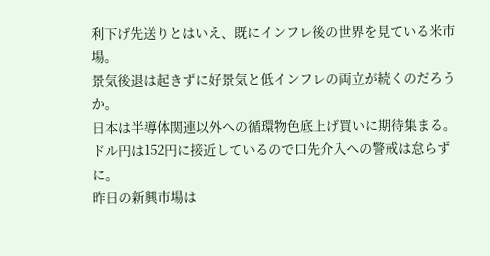利下げ先送りとはいえ、既にインフレ後の世界を見ている米市場。
景気後退は起きずに好景気と低インフレの両立が続くのだろうか。
日本は半導体関連以外への循環物色底上げ買いに期待集まる。
ドル円は152円に接近しているので口先介入への警戒は怠らずに。
昨日の新興市場は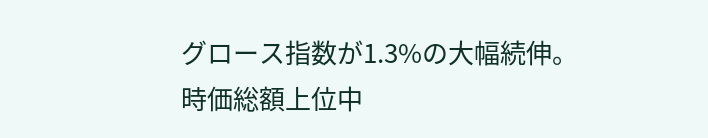グロース指数が1.3%の大幅続伸。
時価総額上位中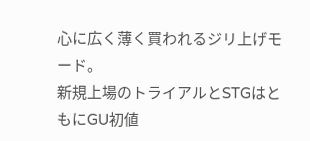心に広く薄く買われるジリ上げモード。
新規上場のトライアルとSTGはともにGU初値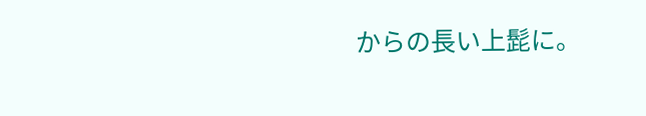からの長い上髭に。